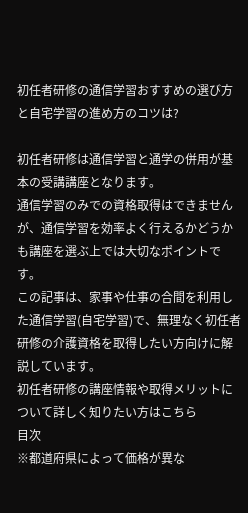初任者研修の通信学習おすすめの選び方と自宅学習の進め方のコツは?

初任者研修は通信学習と通学の併用が基本の受講講座となります。
通信学習のみでの資格取得はできませんが、通信学習を効率よく行えるかどうかも講座を選ぶ上では大切なポイントです。
この記事は、家事や仕事の合間を利用した通信学習(自宅学習)で、無理なく初任者研修の介護資格を取得したい方向けに解説しています。
初任者研修の講座情報や取得メリットについて詳しく知りたい方はこちら
目次
※都道府県によって価格が異な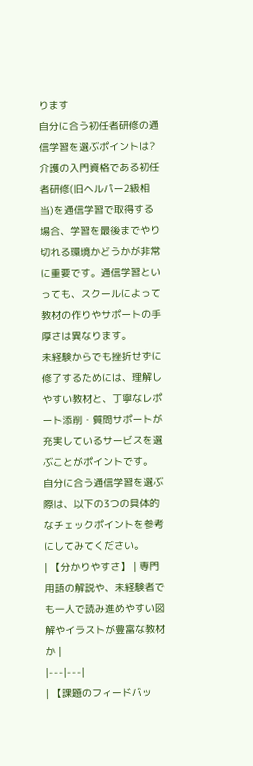ります
自分に合う初任者研修の通信学習を選ぶポイントは?
介護の入門資格である初任者研修(旧ヘルパー2級相当)を通信学習で取得する場合、学習を最後までやり切れる環境かどうかが非常に重要です。通信学習といっても、スクールによって教材の作りやサポートの手厚さは異なります。
未経験からでも挫折せずに修了するためには、理解しやすい教材と、丁寧なレポート添削・質問サポートが充実しているサービスを選ぶことがポイントです。
自分に合う通信学習を選ぶ際は、以下の3つの具体的なチェックポイントを参考にしてみてください。
| 【分かりやすさ】 | 専門用語の解説や、未経験者でも一人で読み進めやすい図解やイラストが豊富な教材か |
|---|---|
| 【課題のフィードバッ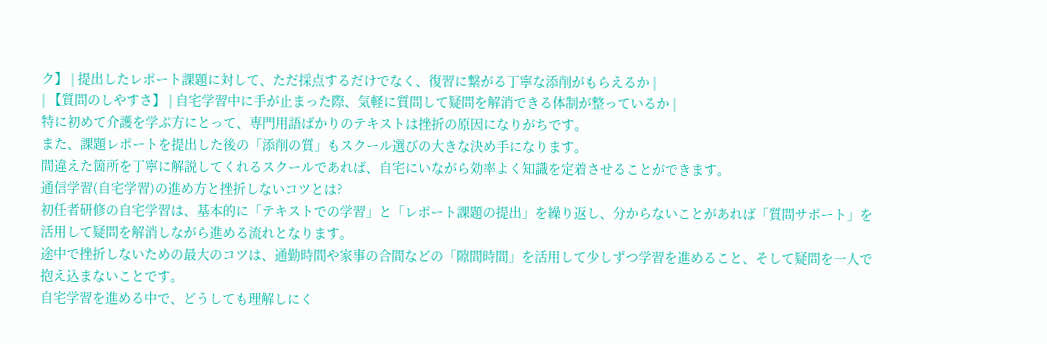ク】 | 提出したレポート課題に対して、ただ採点するだけでなく、復習に繋がる丁寧な添削がもらえるか |
| 【質問のしやすさ】 | 自宅学習中に手が止まった際、気軽に質問して疑問を解消できる体制が整っているか |
特に初めて介護を学ぶ方にとって、専門用語ばかりのテキストは挫折の原因になりがちです。
また、課題レポートを提出した後の「添削の質」もスクール選びの大きな決め手になります。
間違えた箇所を丁寧に解説してくれるスクールであれば、自宅にいながら効率よく知識を定着させることができます。
通信学習(自宅学習)の進め方と挫折しないコツとは?
初任者研修の自宅学習は、基本的に「テキストでの学習」と「レポート課題の提出」を繰り返し、分からないことがあれば「質問サポート」を活用して疑問を解消しながら進める流れとなります。
途中で挫折しないための最大のコツは、通勤時間や家事の合間などの「隙間時間」を活用して少しずつ学習を進めること、そして疑問を一人で抱え込まないことです。
自宅学習を進める中で、どうしても理解しにく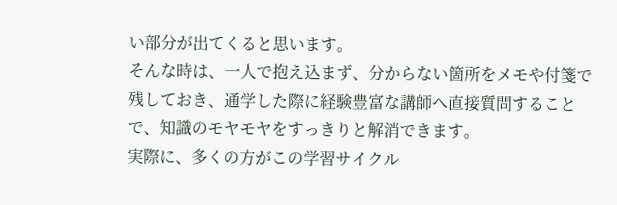い部分が出てくると思います。
そんな時は、一人で抱え込まず、分からない箇所をメモや付箋で残しておき、通学した際に経験豊富な講師へ直接質問することで、知識のモヤモヤをすっきりと解消できます。
実際に、多くの方がこの学習サイクル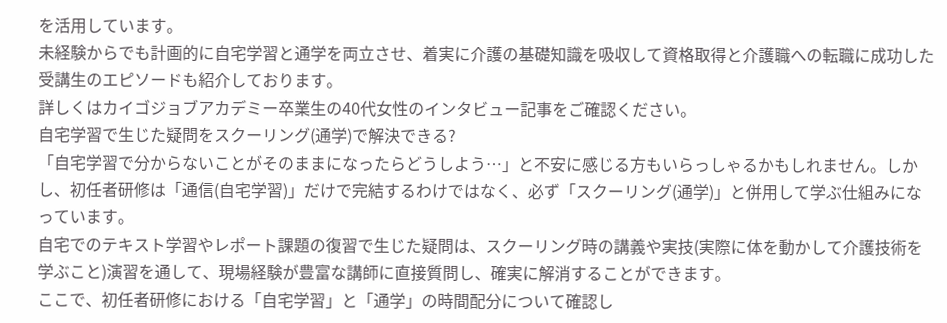を活用しています。
未経験からでも計画的に自宅学習と通学を両立させ、着実に介護の基礎知識を吸収して資格取得と介護職への転職に成功した受講生のエピソードも紹介しております。
詳しくはカイゴジョブアカデミー卒業生の40代女性のインタビュー記事をご確認ください。
自宅学習で生じた疑問をスクーリング(通学)で解決できる?
「自宅学習で分からないことがそのままになったらどうしよう…」と不安に感じる方もいらっしゃるかもしれません。しかし、初任者研修は「通信(自宅学習)」だけで完結するわけではなく、必ず「スクーリング(通学)」と併用して学ぶ仕組みになっています。
自宅でのテキスト学習やレポート課題の復習で生じた疑問は、スクーリング時の講義や実技(実際に体を動かして介護技術を学ぶこと)演習を通して、現場経験が豊富な講師に直接質問し、確実に解消することができます。
ここで、初任者研修における「自宅学習」と「通学」の時間配分について確認し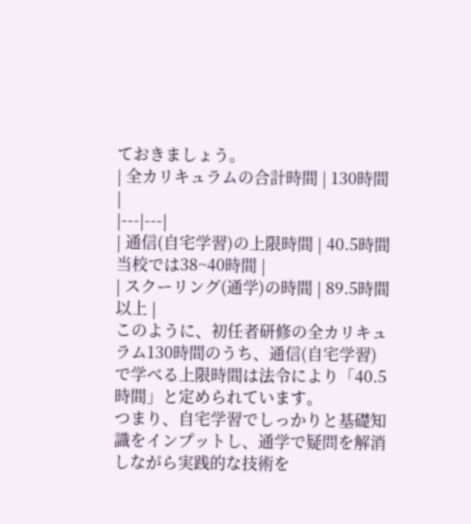ておきましょう。
| 全カリキュラムの合計時間 | 130時間 |
|---|---|
| 通信(自宅学習)の上限時間 | 40.5時間 当校では38~40時間 |
| スクーリング(通学)の時間 | 89.5時間以上 |
このように、初任者研修の全カリキュラム130時間のうち、通信(自宅学習)で学べる上限時間は法令により「40.5時間」と定められています。
つまり、自宅学習でしっかりと基礎知識をインプットし、通学で疑問を解消しながら実践的な技術を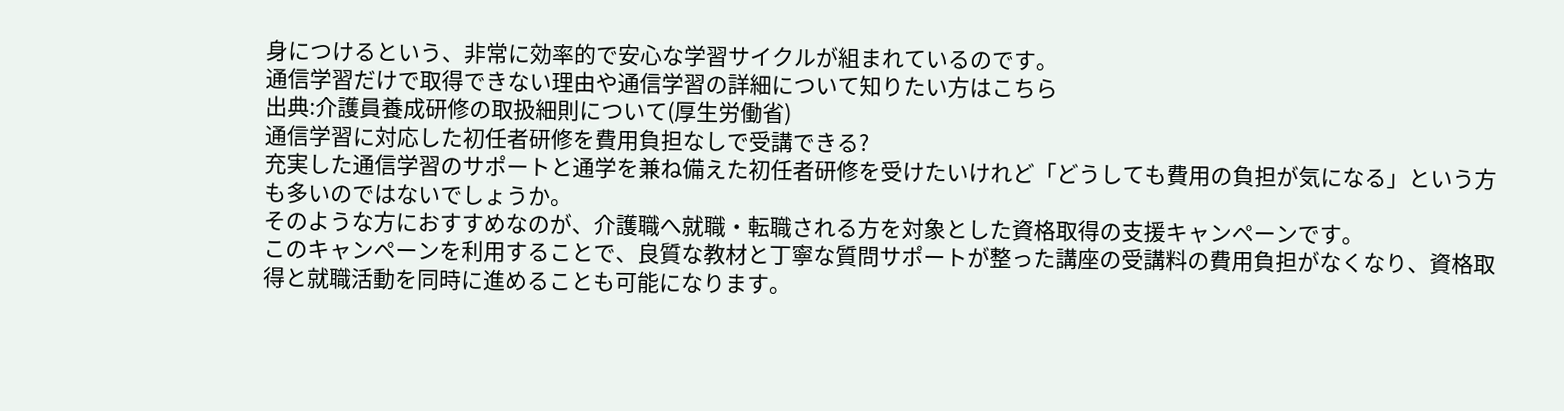身につけるという、非常に効率的で安心な学習サイクルが組まれているのです。
通信学習だけで取得できない理由や通信学習の詳細について知りたい方はこちら
出典:介護員養成研修の取扱細則について(厚生労働省)
通信学習に対応した初任者研修を費用負担なしで受講できる?
充実した通信学習のサポートと通学を兼ね備えた初任者研修を受けたいけれど「どうしても費用の負担が気になる」という方も多いのではないでしょうか。
そのような方におすすめなのが、介護職へ就職・転職される方を対象とした資格取得の支援キャンペーンです。
このキャンペーンを利用することで、良質な教材と丁寧な質問サポートが整った講座の受講料の費用負担がなくなり、資格取得と就職活動を同時に進めることも可能になります。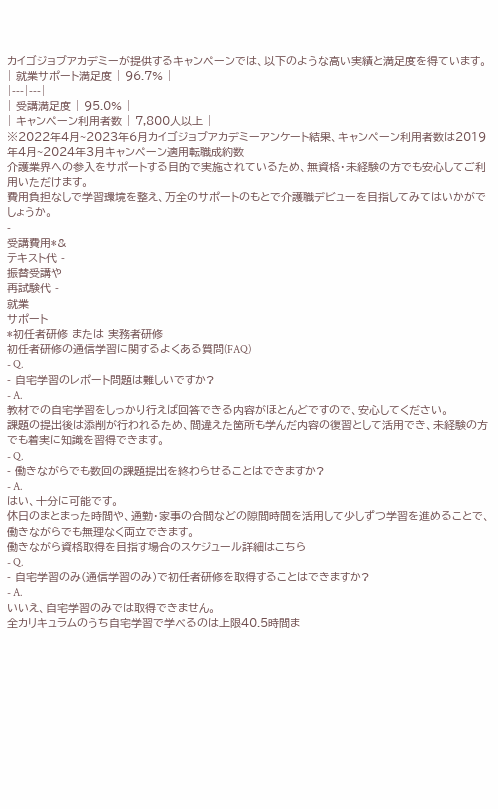カイゴジョブアカデミーが提供するキャンペーンでは、以下のような高い実績と満足度を得ています。
| 就業サポート満足度 | 96.7% |
|---|---|
| 受講満足度 | 95.0% |
| キャンペーン利用者数 | 7,800人以上 |
※2022年4月~2023年6月カイゴジョブアカデミーアンケート結果、キャンペーン利用者数は2019年4月~2024年3月キャンペーン適用転職成約数
介護業界への参入をサポートする目的で実施されているため、無資格・未経験の方でも安心してご利用いただけます。
費用負担なしで学習環境を整え、万全のサポートのもとで介護職デビューを目指してみてはいかがでしょうか。
-
受講費用*&
テキスト代 -
振替受講や
再試験代 -
就業
サポート
*初任者研修 または 実務者研修
初任者研修の通信学習に関するよくある質問(FAQ)
- Q.
- 自宅学習のレポート問題は難しいですか?
- A.
教材での自宅学習をしっかり行えば回答できる内容がほとんどですので、安心してください。
課題の提出後は添削が行われるため、間違えた箇所も学んだ内容の復習として活用でき、未経験の方でも着実に知識を習得できます。
- Q.
- 働きながらでも数回の課題提出を終わらせることはできますか?
- A.
はい、十分に可能です。
休日のまとまった時間や、通勤・家事の合間などの隙間時間を活用して少しずつ学習を進めることで、働きながらでも無理なく両立できます。
働きながら資格取得を目指す場合のスケジュール詳細はこちら
- Q.
- 自宅学習のみ(通信学習のみ)で初任者研修を取得することはできますか?
- A.
いいえ、自宅学習のみでは取得できません。
全カリキュラムのうち自宅学習で学べるのは上限40.5時間ま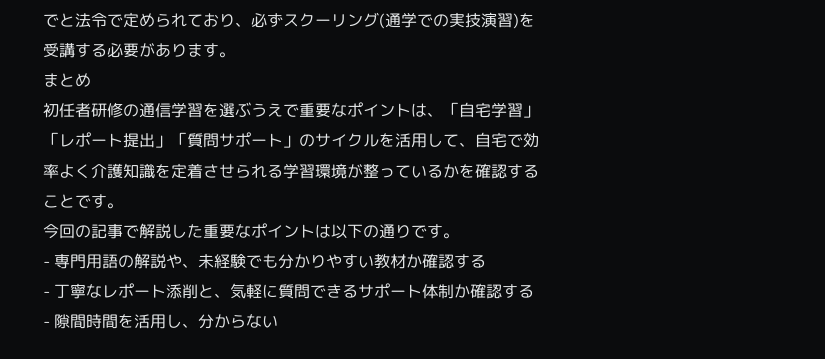でと法令で定められており、必ずスクーリング(通学での実技演習)を受講する必要があります。
まとめ
初任者研修の通信学習を選ぶうえで重要なポイントは、「自宅学習」「レポート提出」「質問サポート」のサイクルを活用して、自宅で効率よく介護知識を定着させられる学習環境が整っているかを確認することです。
今回の記事で解説した重要なポイントは以下の通りです。
- 専門用語の解説や、未経験でも分かりやすい教材か確認する
- 丁寧なレポート添削と、気軽に質問できるサポート体制か確認する
- 隙間時間を活用し、分からない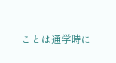ことは通学時に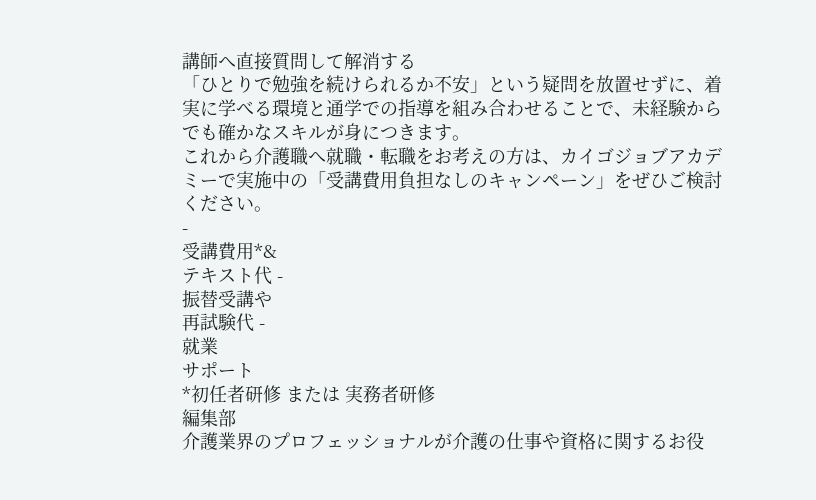講師へ直接質問して解消する
「ひとりで勉強を続けられるか不安」という疑問を放置せずに、着実に学べる環境と通学での指導を組み合わせることで、未経験からでも確かなスキルが身につきます。
これから介護職へ就職・転職をお考えの方は、カイゴジョブアカデミーで実施中の「受講費用負担なしのキャンペーン」をぜひご検討ください。
-
受講費用*&
テキスト代 -
振替受講や
再試験代 -
就業
サポート
*初任者研修 または 実務者研修
編集部
介護業界のプロフェッショナルが介護の仕事や資格に関するお役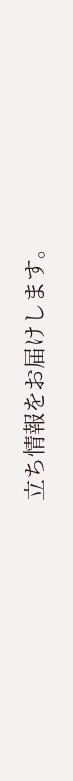立ち情報をお届けします。